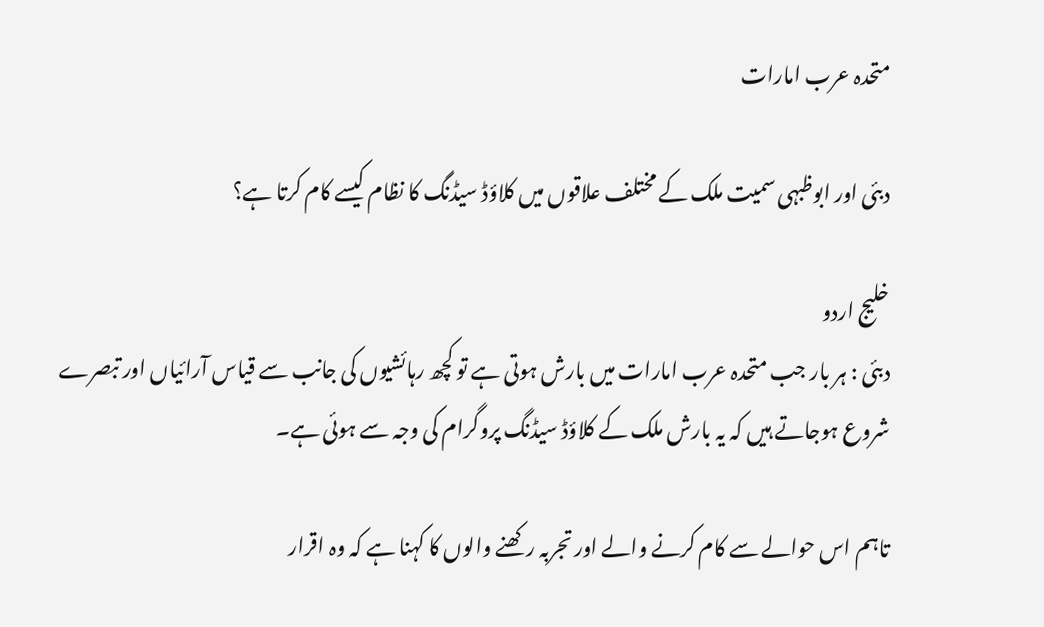متحدہ عرب امارات

دبئی اور ابوظبہی سمیت ملک کے مختلف علاقوں میں کلاؤڈ سیڈنگ کا نظام کیسے کام کرتا ہے؟

خلیج اردو
دبئی : ہر بار جب متحدہ عرب امارات میں بارش ہوتی ہے تو کچھ رہائشیوں کی جانب سے قیاس آرائیاں اور تبصرے شروع ہوجاتے ہیں کہ یہ بارش ملک کے کلاؤڈ سیڈنگ پروگرام کی وجہ سے ہوئی ہے۔

تاہم اس حوالے سے کام کرنے والے اور تجربہ رکھنے والوں کا کہنا ہے کہ وہ اقرار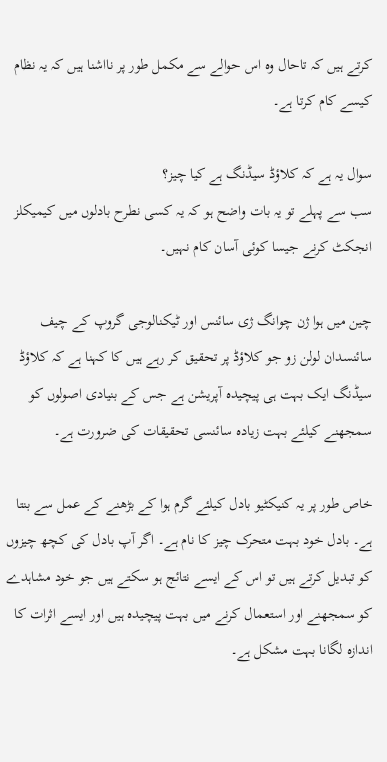کرتے ہیں کہ تاحال وہ اس حوالے سے مکمل طور پر نااشنا ہیں کہ یہ نظام کیسے کام کرتا ہے۔

سوال یہ ہے کہ کلاؤڈ سیڈنگ ہے کیا چیز؟
سب سے پہلے تو یہ بات واضح ہو کہ یہ کسی نطرح بادلوں میں کیمیکلز انجکٹ کرنے جیسا کوئی آسان کام نہیں۔

چین میں ہوا ژن چوانگ ژی سائنس اور ٹیکنالوجی گروپ کے چیف سائنسدان لولن زو جو کلاؤڈ پر تحقیق کر رہے ہیں کا کہنا ہے کہ کلاؤڈ سیڈنگ ایک بہت ہی پیچیدہ آپریشن ہے جس کے بنیادی اصولوں کو سمجھنے کیلئے بہت زیادہ سائنسی تحقیقات کی ضرورت ہے۔

خاص طور پر یہ کنیکٹیو بادل کیلئے گرم ہوا کے بڑھنے کے عمل سے بنتا ہے۔ بادل خود بہت متحرک چیز کا نام ہے۔ اگر آپ بادل کی کچھ چیزوں کو تبدیل کرتے ہیں تو اس کے ایسے نتائج ہو سکتے ہیں جو خود مشاہدے کو سمجھنے اور استعمال کرنے میں بہت پیچیدہ ہیں اور ایسے اثرات کا اندازہ لگانا بہت مشکل ہے۔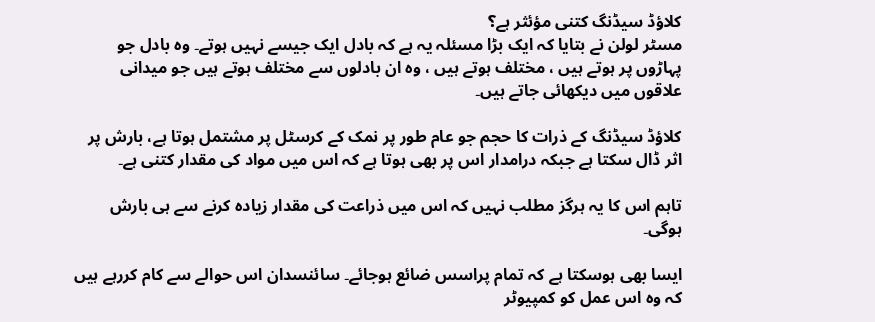کلاؤڈ سیڈنگ کتنی مؤئثر ہے؟
مسٹر لولن نے بتایا کہ ایک بڑا مسئلہ یہ ہے کہ بادل ایک جیسے نہیں ہوتے۔ وہ بادل جو پہاڑوں پر ہوتے ہیں ، مختلف ہوتے ہیں ، وہ ان بادلوں سے مختلف ہوتے ہیں جو میدانی علاقوں میں دیکھائی جاتے ہیں۔

کلاؤڈ سیڈنگ کے ذرات کا حجم جو عام طور پر نمک کے کرسٹل پر مشتمل ہوتا ہے، بارش پر اثر ڈال سکتا ہے جبکہ درامدار اس پر بھی ہوتا ہے کہ اس میں مواد کی مقدار کتنی ہے۔

تاہم اس کا یہ ہرگز مطلب نہیں کہ اس میں ذراعت کی مقدار زیادہ کرنے سے ہی بارش ہوگی۔

ایسا بھی ہوسکتا ہے کہ تمام پراسس ضائع ہوجائے۔ سائنسدان اس حوالے سے کام کررہے ہیں کہ وہ اس عمل کو کمپیوٹر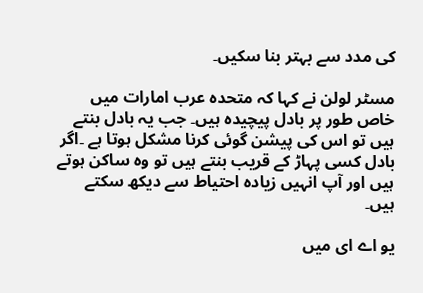کی مدد سے بہتر بنا سکیں۔

مسٹر لولن نے کہا کہ متحدہ عرب امارات میں خاص طور پر بادل پیچیدہ ہیں۔ جب یہ بادل بنتے ہیں تو اس کی پیشن گوئی کرنا مشکل ہوتا ہے ۔اگر بادل کسی پہاڑ کے قریب بنتے ہیں تو وہ ساکن ہوتے ہیں اور آپ انہیں زیادہ احتیاط سے دیکھ سکتے ہیں۔

یو اے ای میں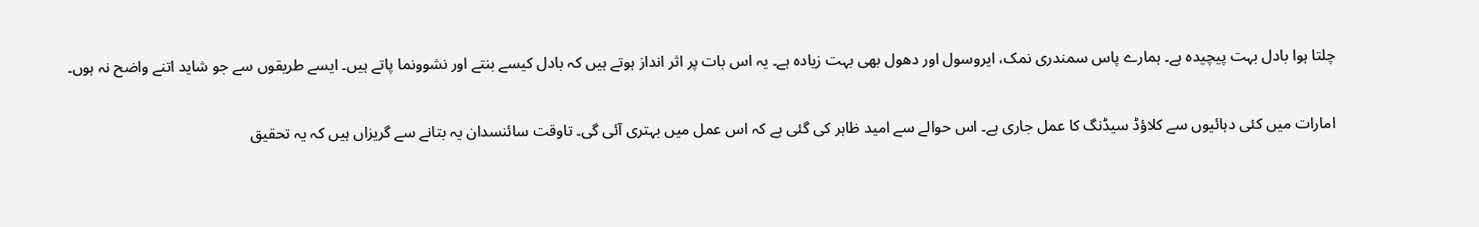چلتا ہوا بادل بہت پیچیدہ ہے۔ ہمارے پاس سمندری نمک، ایروسول اور دھول بھی بہت زیادہ ہے۔ یہ اس بات پر اثر انداز ہوتے ہیں کہ بادل کیسے بنتے اور نشوونما پاتے ہیں۔ ایسے طریقوں سے جو شاید اتنے واضح نہ ہوں۔

امارات میں کئی دہائیوں سے کلاؤڈ سیڈنگ کا عمل جاری ہے۔ اس حوالے سے امید ظاہر کی گئی ہے کہ اس عمل میں بہتری آئی گی۔ تاوقت سائنسدان یہ بتانے سے گریزاں ہیں کہ یہ تحقیق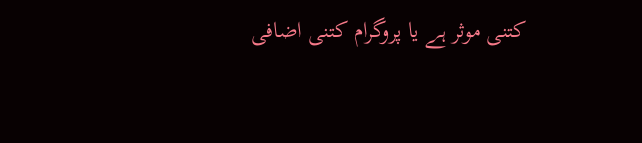کتنی موثر ہے یا پروگرام کتنی اضافی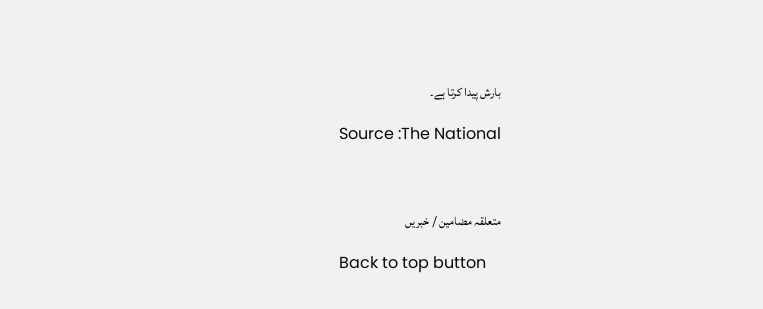بارش پیدا کرتا ہے۔

Source :The National



متعلقہ مضامین / خبریں

Back to top button